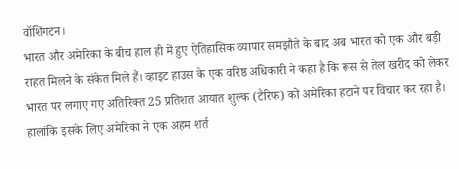वॉशिंगटन।
भारत और अमेरिका के बीच हाल ही में हुए ऐतिहासिक व्यापार समझौते के बाद अब भारत को एक और बड़ी राहत मिलने के संकेत मिले हैं। व्हाइट हाउस के एक वरिष्ठ अधिकारी ने कहा है कि रूस से तेल खरीद को लेकर भारत पर लगाए गए अतिरिक्त 25 प्रतिशत आयात शुल्क (टैरिफ) को अमेरिका हटाने पर विचार कर रहा है। हालांकि इसके लिए अमेरिका ने एक अहम शर्त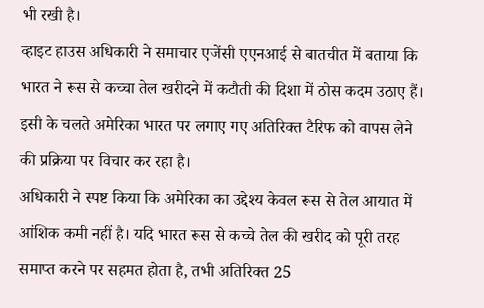भी रखी है।
व्हाइट हाउस अधिकारी ने समाचार एजेंसी एएनआई से बातचीत में बताया कि भारत ने रूस से कच्चा तेल खरीदने में कटौती की दिशा में ठोस कदम उठाए हैं। इसी के चलते अमेरिका भारत पर लगाए गए अतिरिक्त टैरिफ को वापस लेने की प्रक्रिया पर विचार कर रहा है।
अधिकारी ने स्पष्ट किया कि अमेरिका का उद्देश्य केवल रूस से तेल आयात में आंशिक कमी नहीं है। यदि भारत रूस से कच्चे तेल की खरीद को पूरी तरह समाप्त करने पर सहमत होता है, तभी अतिरिक्त 25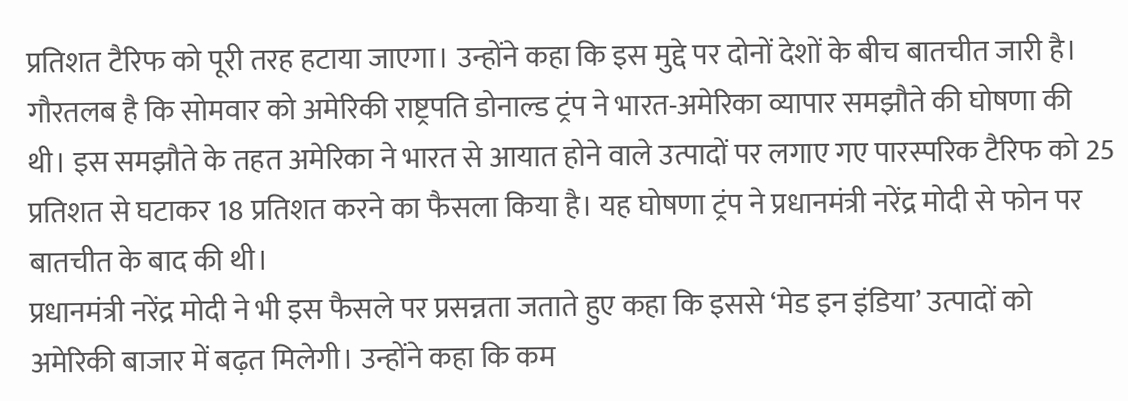प्रतिशत टैरिफ को पूरी तरह हटाया जाएगा। उन्होंने कहा कि इस मुद्दे पर दोनों देशों के बीच बातचीत जारी है।
गौरतलब है कि सोमवार को अमेरिकी राष्ट्रपति डोनाल्ड ट्रंप ने भारत-अमेरिका व्यापार समझौते की घोषणा की थी। इस समझौते के तहत अमेरिका ने भारत से आयात होने वाले उत्पादों पर लगाए गए पारस्परिक टैरिफ को 25 प्रतिशत से घटाकर 18 प्रतिशत करने का फैसला किया है। यह घोषणा ट्रंप ने प्रधानमंत्री नरेंद्र मोदी से फोन पर बातचीत के बाद की थी।
प्रधानमंत्री नरेंद्र मोदी ने भी इस फैसले पर प्रसन्नता जताते हुए कहा कि इससे ‘मेड इन इंडिया’ उत्पादों को अमेरिकी बाजार में बढ़त मिलेगी। उन्होंने कहा कि कम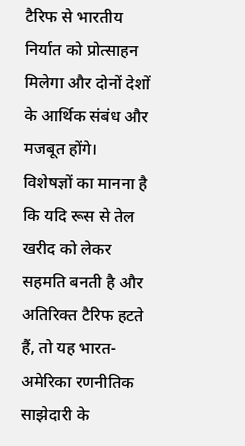टैरिफ से भारतीय निर्यात को प्रोत्साहन मिलेगा और दोनों देशों के आर्थिक संबंध और मजबूत होंगे।
विशेषज्ञों का मानना है कि यदि रूस से तेल खरीद को लेकर सहमति बनती है और अतिरिक्त टैरिफ हटते हैं, तो यह भारत-अमेरिका रणनीतिक साझेदारी के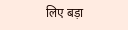लिए बड़ा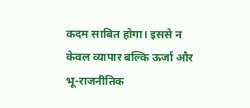कदम साबित होगा। इससे न केवल व्यापार बल्कि ऊर्जा और भू-राजनीतिक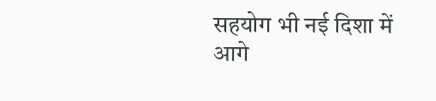सहयोग भी नई दिशा में आगे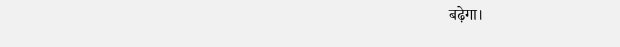बढ़ेगा।